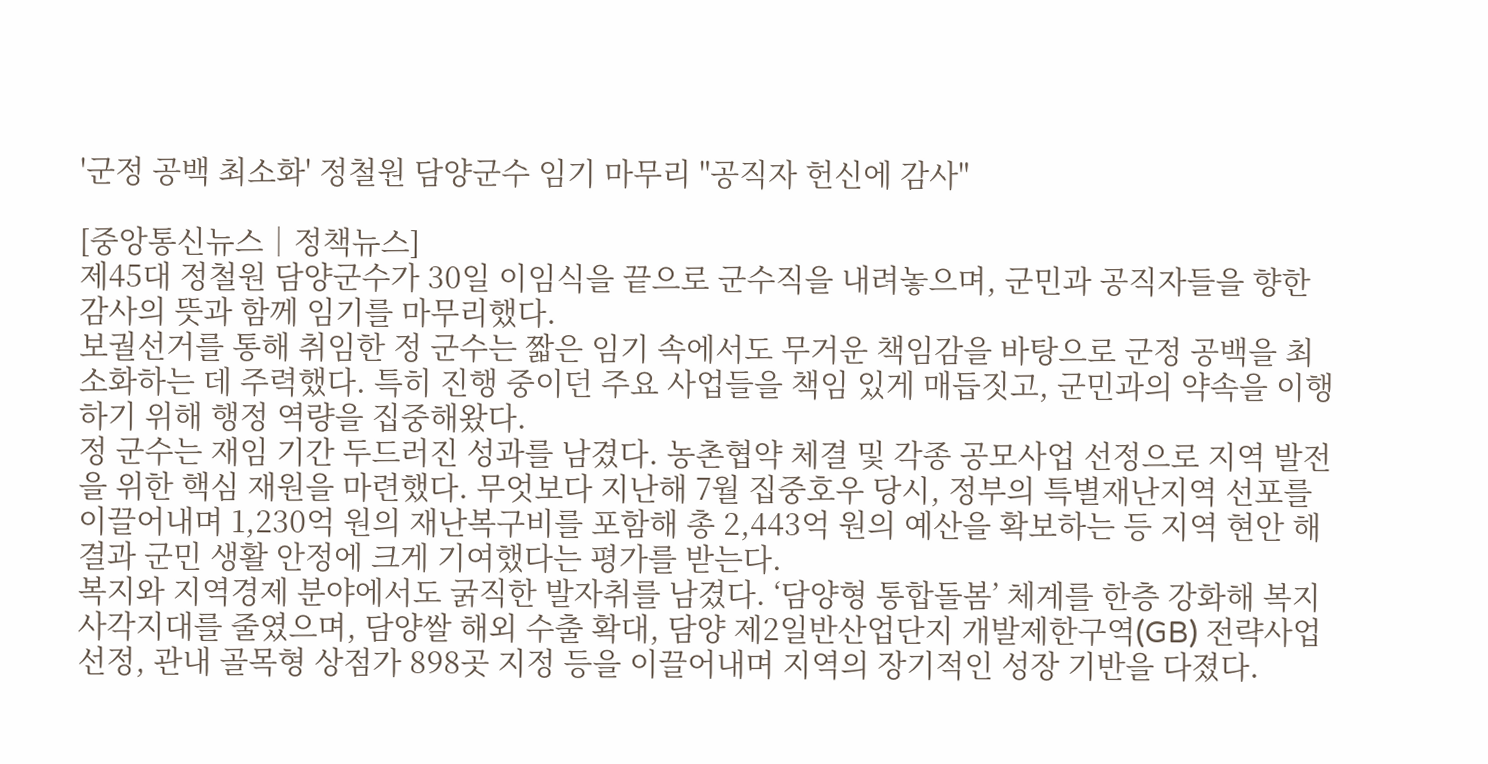'군정 공백 최소화' 정철원 담양군수 임기 마무리 "공직자 헌신에 감사"

[중앙통신뉴스│정책뉴스]
제45대 정철원 담양군수가 30일 이임식을 끝으로 군수직을 내려놓으며, 군민과 공직자들을 향한 감사의 뜻과 함께 임기를 마무리했다.
보궐선거를 통해 취임한 정 군수는 짧은 임기 속에서도 무거운 책임감을 바탕으로 군정 공백을 최소화하는 데 주력했다. 특히 진행 중이던 주요 사업들을 책임 있게 매듭짓고, 군민과의 약속을 이행하기 위해 행정 역량을 집중해왔다.
정 군수는 재임 기간 두드러진 성과를 남겼다. 농촌협약 체결 및 각종 공모사업 선정으로 지역 발전을 위한 핵심 재원을 마련했다. 무엇보다 지난해 7월 집중호우 당시, 정부의 특별재난지역 선포를 이끌어내며 1,230억 원의 재난복구비를 포함해 총 2,443억 원의 예산을 확보하는 등 지역 현안 해결과 군민 생활 안정에 크게 기여했다는 평가를 받는다.
복지와 지역경제 분야에서도 굵직한 발자취를 남겼다. ‘담양형 통합돌봄’ 체계를 한층 강화해 복지 사각지대를 줄였으며, 담양쌀 해외 수출 확대, 담양 제2일반산업단지 개발제한구역(GB) 전략사업 선정, 관내 골목형 상점가 898곳 지정 등을 이끌어내며 지역의 장기적인 성장 기반을 다졌다.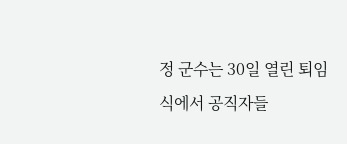정 군수는 30일 열린 퇴임식에서 공직자들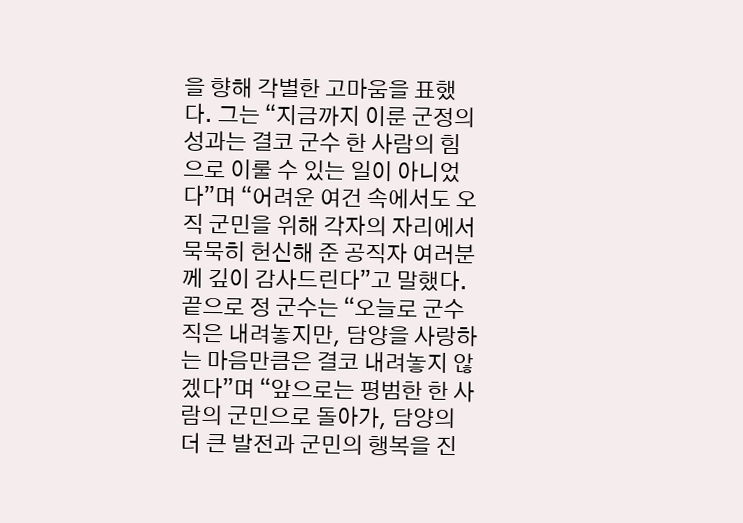을 향해 각별한 고마움을 표했다. 그는 “지금까지 이룬 군정의 성과는 결코 군수 한 사람의 힘으로 이룰 수 있는 일이 아니었다”며 “어려운 여건 속에서도 오직 군민을 위해 각자의 자리에서 묵묵히 헌신해 준 공직자 여러분께 깊이 감사드린다”고 말했다.
끝으로 정 군수는 “오늘로 군수직은 내려놓지만, 담양을 사랑하는 마음만큼은 결코 내려놓지 않겠다”며 “앞으로는 평범한 한 사람의 군민으로 돌아가, 담양의 더 큰 발전과 군민의 행복을 진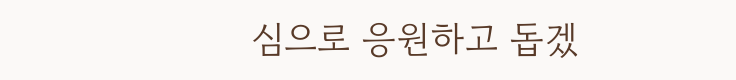심으로 응원하고 돕겠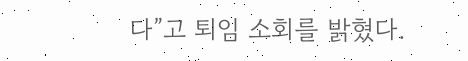다”고 퇴임 소회를 밝혔다.